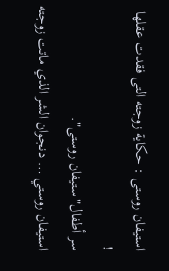استيفان روستى : حكاية زوجته التى فقدت عقلها !
سر أطفال"ستيفان روستى".
استيفان روستي … دنجوان الشر الذي ماتت زوجته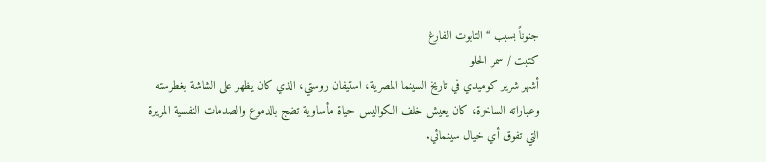جنوناً بسبب “التابوت الفارغ
كتبت / سمر الحلو
أشهر شرير كوميدي في تاريخ السينما المصرية، استيفان روستي، الذي كان يظهر على الشاشة بغطرسته وعباراته الساخرة، كان يعيش خلف الكواليس حياة مأساوية تضج بالدموع والصدمات النفسية المريرة التي تفوق أي خيال سينمائي.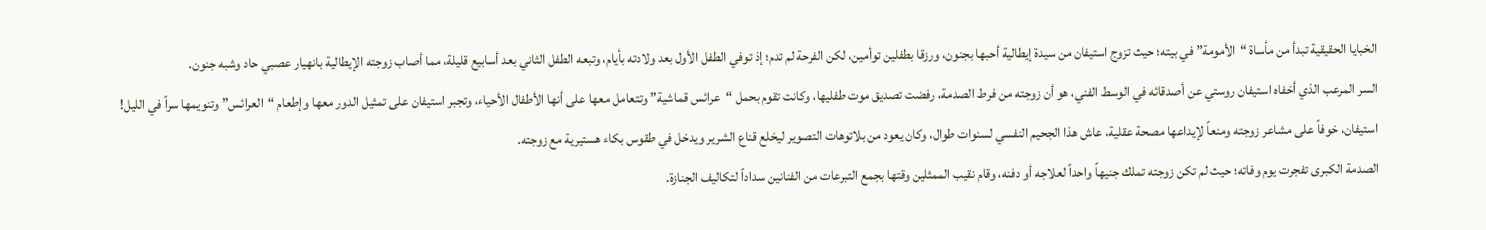الخبايا الحقيقية تبدأ من مأساة “الأمومة” في بيته؛ حيث تزوج استيفان من سيدة إيطالية أحبها بجنون، ورزقا بطفلين توأمين، لكن الفرحة لم تدم؛ إذ توفي الطفل الأول بعد ولادته بأيام، وتبعه الطفل الثاني بعد أسابيع قليلة، مما أصاب زوجته الإيطالية بانهيار عصبي حاد وشبه جنون.
السر المرعب الذي أخفاه استيفان روستي عن أصدقائه في الوسط الفني، هو أن زوجته من فرط الصدمة، رفضت تصديق موت طفليها، وكانت تقوم بحمل “عرائس قماشية” وتتعامل معها على أنها الأطفال الأحياء، وتجبر استيفان على تمثيل الدور معها وإطعام “العرائس” وتنويمها سراً في الليل!
استيفان، خوفاً على مشاعر زوجته ومنعاً لإيداعها مصحة عقلية، عاش هذا الجحيم النفسي لسنوات طوال، وكان يعود من بلاتوهات التصوير ليخلع قناع الشرير ويدخل في طقوس بكاء هستيرية مع زوجته.
الصدمة الكبرى تفجرت يوم وفاته؛ حيث لم تكن زوجته تملك جنيهاً واحداً لعلاجه أو دفنه، وقام نقيب الممثلين وقتها بجمع التبرعات من الفنانين سداداً لتكاليف الجنازة.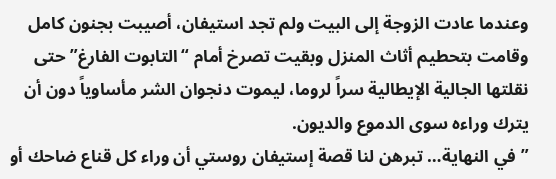وعندما عادت الزوجة إلى البيت ولم تجد استيفان، أصيبت بجنون كامل وقامت بتحطيم أثاث المنزل وبقيت تصرخ أمام “التابوت الفارغ” حتى نقلتها الجالية الإيطالية سراً لروما، ليموت دنجوان الشر مأساوياً دون أن يترك وراءه سوى الدموع والديون.
”في النهاية… تبرهن لنا قصة إستيفان روستي أن وراء كل قناع ضاحك أو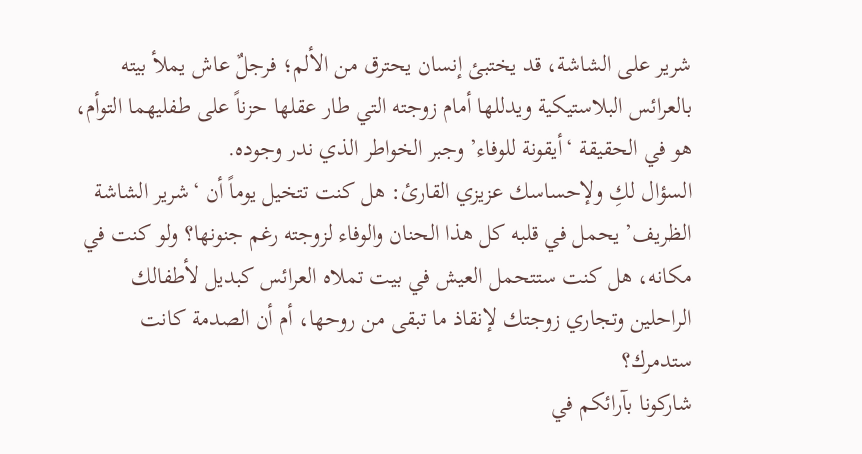شرير على الشاشة، قد يختبئ إنسان يحترق من الألم؛ فرجلٌ عاش يملأ بيته بالعرائس البلاستيكية ويدللها أمام زوجته التي طار عقلها حزناً على طفليهما التوأم، هو في الحقيقة ‘أيقونة للوفاء’ وجبر الخواطر الذي ندر وجوده.
السؤال لكِ ولإحساسك عزيزي القارئ: هل كنت تتخيل يوماً أن ‘شرير الشاشة الظريف’ يحمل في قلبه كل هذا الحنان والوفاء لزوجته رغم جنونها؟ ولو كنت في مكانه، هل كنت ستتحمل العيش في بيت تملاه العرائس كبديل لأطفالك الراحلين وتجاري زوجتك لإنقاذ ما تبقى من روحها، أم أن الصدمة كانت ستدمرك؟
شاركونا بآرائكم في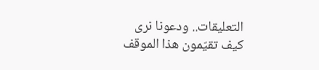التعليقات.. ودعونا نرى كيف تقيّمون هذا الموقف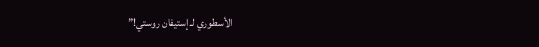الأسطوري لـ إستيفان روستي!”